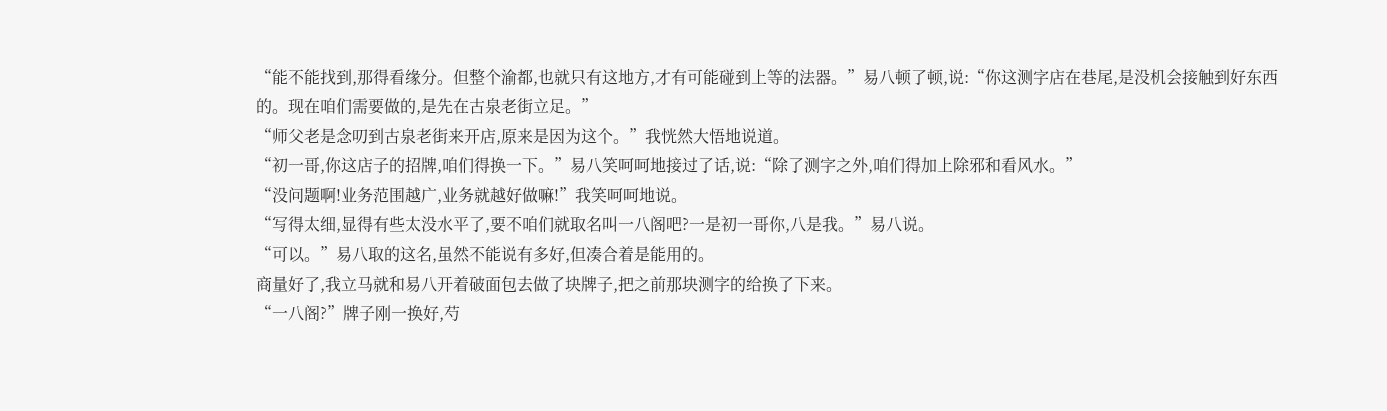“能不能找到,那得看缘分。但整个渝都,也就只有这地方,才有可能碰到上等的法器。”易八顿了顿,说:“你这测字店在巷尾,是没机会接触到好东西的。现在咱们需要做的,是先在古泉老街立足。”
“师父老是念叨到古泉老街来开店,原来是因为这个。”我恍然大悟地说道。
“初一哥,你这店子的招牌,咱们得换一下。”易八笑呵呵地接过了话,说:“除了测字之外,咱们得加上除邪和看风水。”
“没问题啊!业务范围越广,业务就越好做嘛!”我笑呵呵地说。
“写得太细,显得有些太没水平了,要不咱们就取名叫一八阁吧?一是初一哥你,八是我。”易八说。
“可以。”易八取的这名,虽然不能说有多好,但凑合着是能用的。
商量好了,我立马就和易八开着破面包去做了块牌子,把之前那块测字的给换了下来。
“一八阁?”牌子刚一换好,芍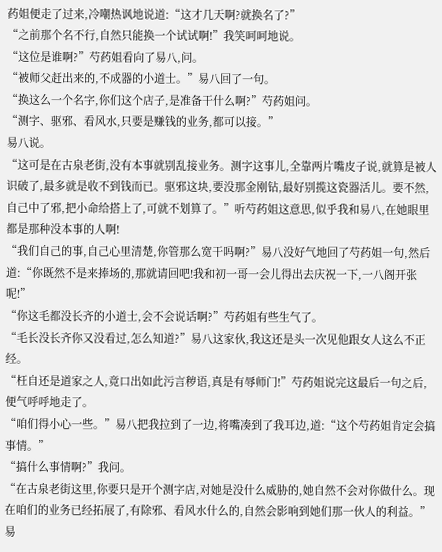药姐便走了过来,冷嘲热讽地说道:“这才几天啊?就换名了?”
“之前那个名不行,自然只能换一个试试啊!”我笑呵呵地说。
“这位是谁啊?”芍药姐看向了易八,问。
“被师父赶出来的,不成器的小道士。”易八回了一句。
“换这么一个名字,你们这个店子,是准备干什么啊?”芍药姐问。
“测字、驱邪、看风水,只要是赚钱的业务,都可以接。”
易八说。
“这可是在古泉老街,没有本事就别乱接业务。测字这事儿,全靠两片嘴皮子说,就算是被人识破了,最多就是收不到钱而已。驱邪这块,要没那金刚钻,最好别揽这瓷器活儿。要不然,自己中了邪,把小命给搭上了,可就不划算了。”听芍药姐这意思,似乎我和易八,在她眼里都是那种没本事的人啊!
“我们自己的事,自己心里清楚,你管那么宽干吗啊?”易八没好气地回了芍药姐一句,然后道:“你既然不是来捧场的,那就请回吧!我和初一哥一会儿得出去庆祝一下,一八阁开张呢!”
“你这毛都没长齐的小道士,会不会说话啊?”芍药姐有些生气了。
“毛长没长齐你又没看过,怎么知道?”易八这家伙,我这还是头一次见他跟女人这么不正经。
“枉自还是道家之人,竟口出如此污言秽语,真是有辱师门!”芍药姐说完这最后一句之后,便气呼呼地走了。
“咱们得小心一些。”易八把我拉到了一边,将嘴凑到了我耳边,道:“这个芍药姐肯定会搞事情。”
“搞什么事情啊?”我问。
“在古泉老街这里,你要只是开个测字店,对她是没什么威胁的,她自然不会对你做什么。现在咱们的业务已经拓展了,有除邪、看风水什么的,自然会影响到她们那一伙人的利益。”易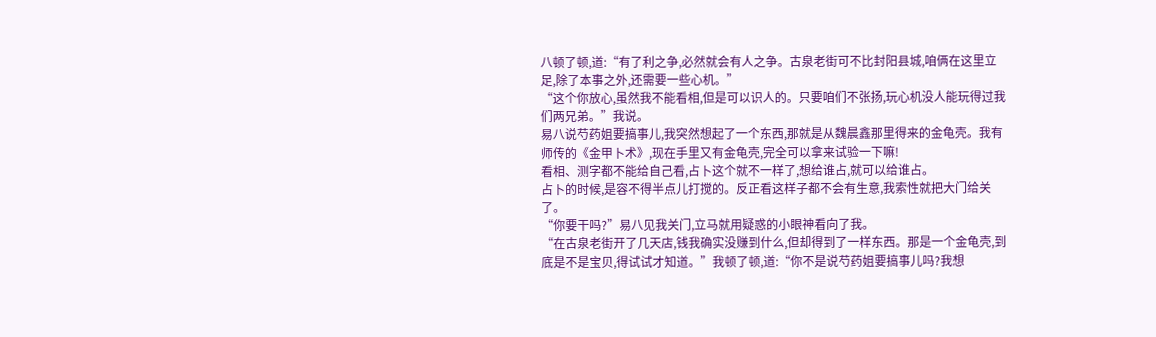八顿了顿,道:“有了利之争,必然就会有人之争。古泉老街可不比封阳县城,咱俩在这里立足,除了本事之外,还需要一些心机。”
“这个你放心,虽然我不能看相,但是可以识人的。只要咱们不张扬,玩心机没人能玩得过我们两兄弟。”我说。
易八说芍药姐要搞事儿,我突然想起了一个东西,那就是从魏晨鑫那里得来的金龟壳。我有师传的《金甲卜术》,现在手里又有金龟壳,完全可以拿来试验一下嘛!
看相、测字都不能给自己看,占卜这个就不一样了,想给谁占,就可以给谁占。
占卜的时候,是容不得半点儿打搅的。反正看这样子都不会有生意,我索性就把大门给关了。
“你要干吗?”易八见我关门,立马就用疑惑的小眼神看向了我。
“在古泉老街开了几天店,钱我确实没赚到什么,但却得到了一样东西。那是一个金龟壳,到底是不是宝贝,得试试才知道。”我顿了顿,道:“你不是说芍药姐要搞事儿吗?我想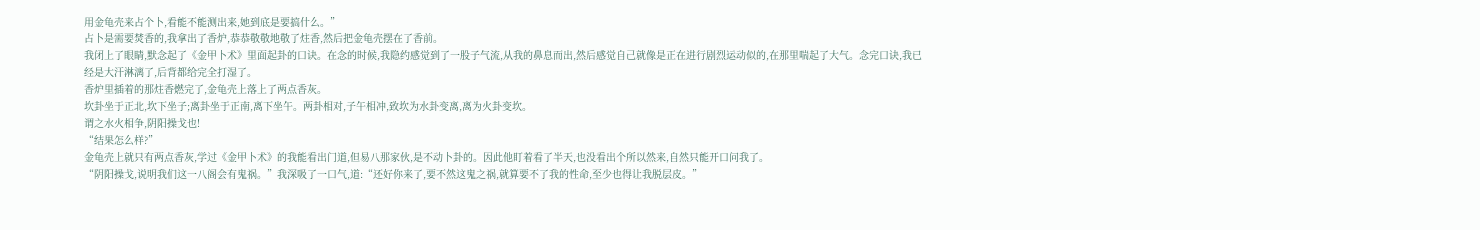用金龟壳来占个卜,看能不能测出来,她到底是要搞什么。”
占卜是需要焚香的,我拿出了香炉,恭恭敬敬地敬了炷香,然后把金龟壳摆在了香前。
我闭上了眼睛,默念起了《金甲卜术》里面起卦的口诀。在念的时候,我隐约感觉到了一股子气流,从我的鼻息而出,然后感觉自己就像是正在进行剧烈运动似的,在那里喘起了大气。念完口诀,我已经是大汗淋漓了,后背都给完全打湿了。
香炉里插着的那炷香燃完了,金龟壳上落上了两点香灰。
坎卦坐于正北,坎下坐子;离卦坐于正南,离下坐午。两卦相对,子午相冲,致坎为水卦变离,离为火卦变坎。
谓之水火相争,阴阳操戈也!
“结果怎么样?”
金龟壳上就只有两点香灰,学过《金甲卜术》的我能看出门道,但易八那家伙,是不动卜卦的。因此他盯着看了半天,也没看出个所以然来,自然只能开口问我了。
“阴阳操戈,说明我们这一八阁会有鬼祸。”我深吸了一口气,道:“还好你来了,要不然这鬼之祸,就算要不了我的性命,至少也得让我脱层皮。”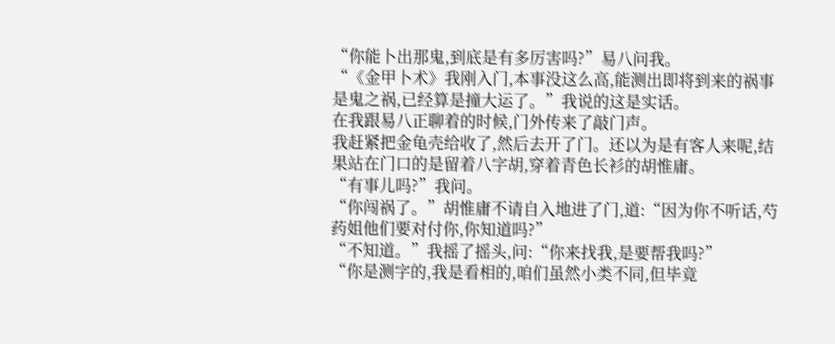“你能卜出那鬼,到底是有多厉害吗?”易八问我。
“《金甲卜术》我刚入门,本事没这么高,能测出即将到来的祸事是鬼之祸,已经算是撞大运了。”我说的这是实话。
在我跟易八正聊着的时候,门外传来了敲门声。
我赶紧把金龟壳给收了,然后去开了门。还以为是有客人来呢,结果站在门口的是留着八字胡,穿着青色长衫的胡惟庸。
“有事儿吗?”我问。
“你闯祸了。”胡惟庸不请自入地进了门,道:“因为你不听话,芍药姐他们要对付你,你知道吗?”
“不知道。”我摇了摇头,问:“你来找我,是要帮我吗?”
“你是测字的,我是看相的,咱们虽然小类不同,但毕竟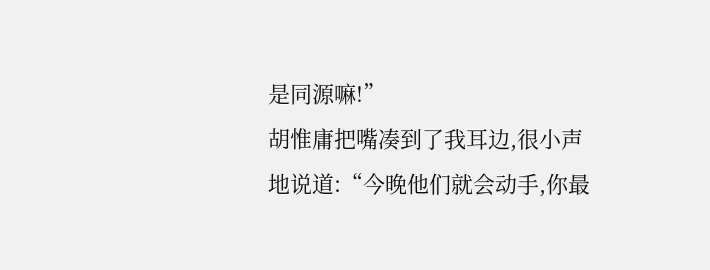是同源嘛!”
胡惟庸把嘴凑到了我耳边,很小声地说道:“今晚他们就会动手,你最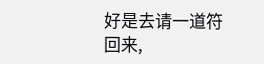好是去请一道符回来,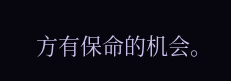方有保命的机会。